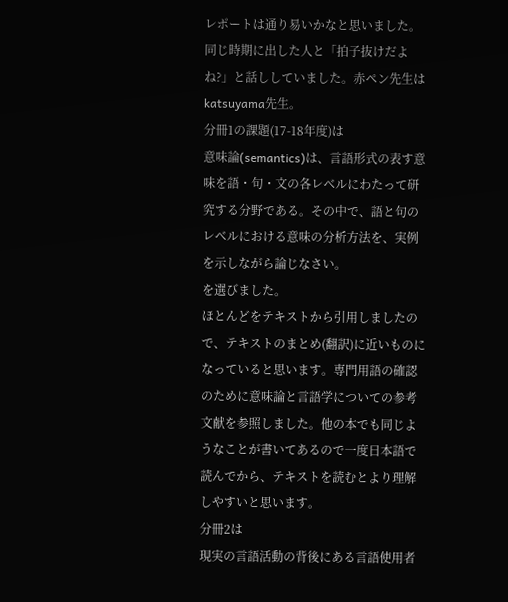レポートは通り易いかなと思いました。同じ時期に出した人と「拍子抜けだよね?」と話ししていました。赤ペン先生はkatsuyama先生。
分冊1の課題(17-18年度)は
意味論(semantics)は、言語形式の表す意味を語・句・文の各レベルにわたって研究する分野である。その中で、語と句のレベルにおける意味の分析方法を、実例を示しながら論じなさい。
を選びました。
ほとんどをテキストから引用しましたので、テキストのまとめ(翻訳)に近いものになっていると思います。専門用語の確認のために意味論と言語学についての参考文献を参照しました。他の本でも同じようなことが書いてあるので一度日本語で読んでから、テキストを読むとより理解しやすいと思います。
分冊2は
現実の言語活動の背後にある言語使用者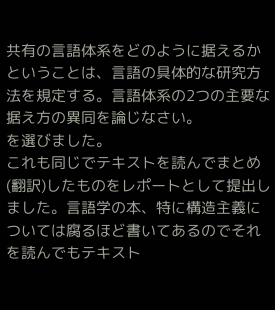共有の言語体系をどのように据えるかということは、言語の具体的な研究方法を規定する。言語体系の2つの主要な据え方の異同を論じなさい。
を選びました。
これも同じでテキストを読んでまとめ(翻訳)したものをレポートとして提出しました。言語学の本、特に構造主義については腐るほど書いてあるのでそれを読んでもテキスト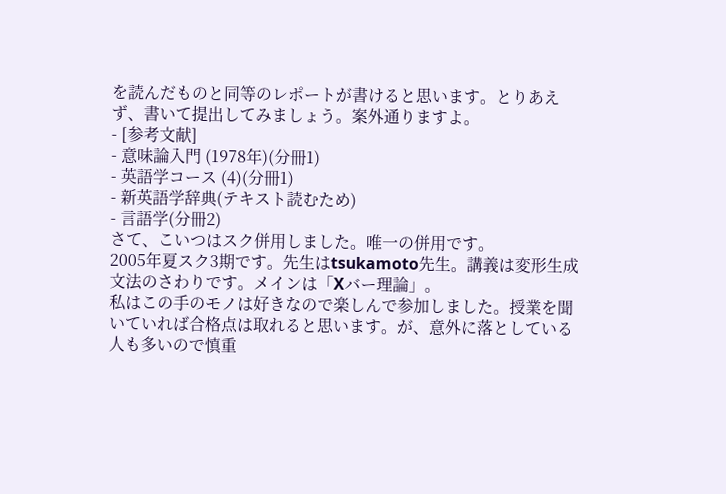を読んだものと同等のレポートが書けると思います。とりあえず、書いて提出してみましょう。案外通りますよ。
- [参考文献]
- 意味論入門 (1978年)(分冊1)
- 英語学コース (4)(分冊1)
- 新英語学辞典(テキスト読むため)
- 言語学(分冊2)
さて、こいつはスク併用しました。唯一の併用です。
2005年夏スク3期です。先生はtsukamoto先生。講義は変形生成文法のさわりです。メインは「Xバー理論」。
私はこの手のモノは好きなので楽しんで参加しました。授業を聞いていれば合格点は取れると思います。が、意外に落としている人も多いので慎重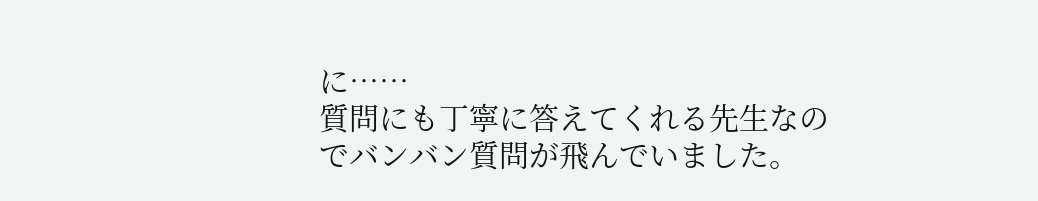に……
質問にも丁寧に答えてくれる先生なのでバンバン質問が飛んでいました。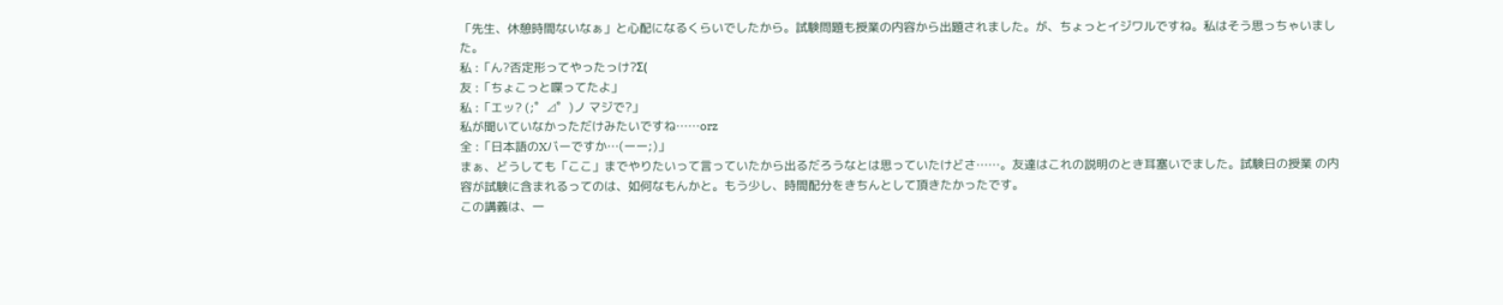「先生、休憩時間ないなぁ」と心配になるくらいでしたから。試験問題も授業の内容から出題されました。が、ちょっとイジワルですね。私はそう思っちゃいました。
私 :「ん?否定形ってやったっけ?Σ(
友 :「ちょこっと喋ってたよ」
私 :「エッ? (;゜⊿゜)ノ マジで?」
私が聞いていなかっただけみたいですね……orz
全 :「日本語のXバーですか…(ーー;)」
まぁ、どうしても「ここ」までやりたいって言っていたから出るだろうなとは思っていたけどさ……。友達はこれの説明のとき耳塞いでました。試験日の授業 の内容が試験に含まれるってのは、如何なもんかと。もう少し、時間配分をきちんとして頂きたかったです。
この講義は、一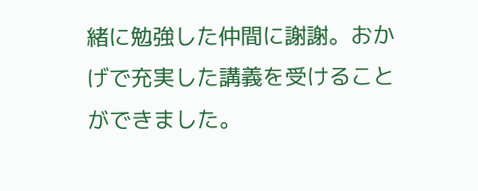緒に勉強した仲間に謝謝。おかげで充実した講義を受けることができました。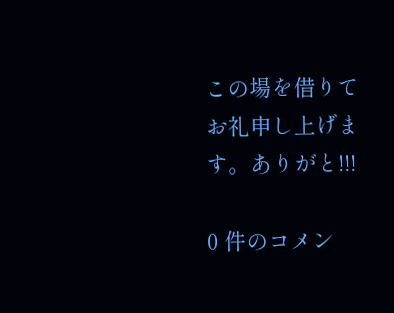この場を借りてお礼申し上げます。ありがと!!!

0 件のコメン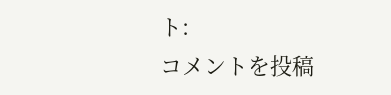ト:
コメントを投稿